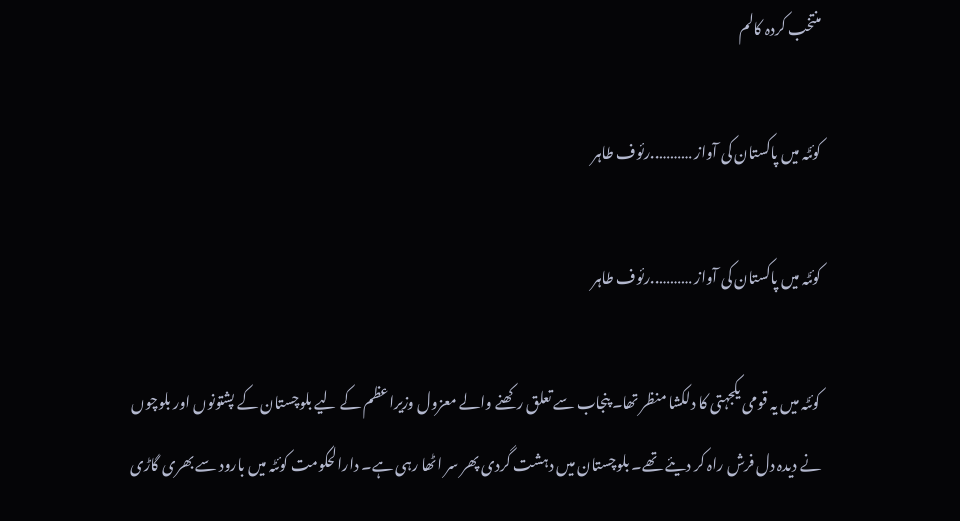منتخب کردہ کالم

کوئٹہ میں پاکستان کی آواز ………..رئوف طاہر

کوئٹہ میں پاکستان کی آواز ………..رئوف طاہر

کوئٹہ میں یہ قومی یکجہتی کا دلکشا منظر تھا۔ پنجاب سے تعلق رکھنے والے معزول وزیراعظم کے لیے بلوچستان کے پشتونوں اور بلوچوں نے دیدہ دل فرش راہ کر دیئے تھے۔ بلوچستان میں دہشت گردی پھر سر اٹھا رہی ہے۔ دارالحکومت کوئٹہ میں بارود سے بھری گاڑی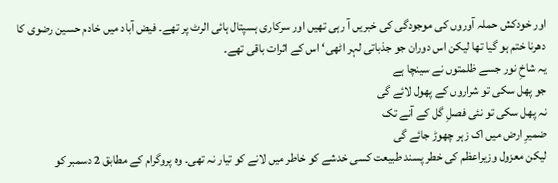اور خودکش حملہ آوروں کی موجودگی کی خبریں آ رہی تھیں اور سرکاری ہسپتال ہائی الرٹ پر تھے۔ فیض آباد میں خادم حسین رضوی کا دھرنا ختم ہو گیا تھا لیکن اس دوران جو جذباتی لہر اٹھی‘ اس کے اثرات باقی تھے۔
یہ شاخِ نور جسے ظلمتوں نے سینچا ہے
جو پھل سکی تو شراروں کے پھول لائے گی
نہ پھل سکی تو نئی فصلِ گل کے آنے تک
ضمیرِ ارض میں اک زہر چھوڑ جائے گی
لیکن معزول وزیراعظم کی خطر پسند طبیعت کسی خدشے کو خاطر میں لانے کو تیار نہ تھی۔ وہ پروگرام کے مطابق 2 دسمبر کو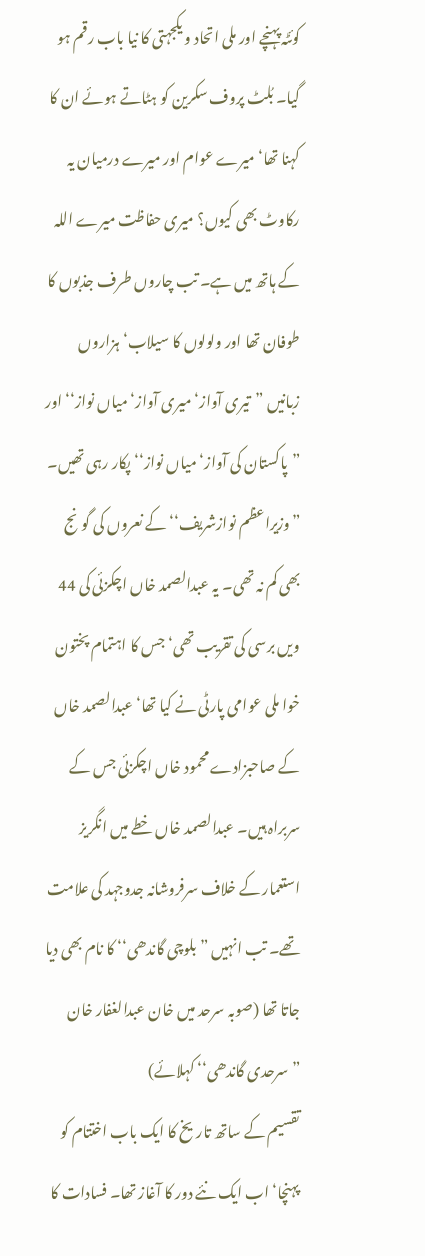کوئٹہ پہنچے اور ملی اتحاد و یکجہتی کا نیا باب رقم ہو گیا۔ بُلٹ پروف سکرین کو ہٹاتے ہوئے ان کا کہنا تھا‘ میرے عوام اور میرے درمیان یہ رکاوٹ بھی کیوں؟ میری حفاظت میرے اللہ کے ہاتھ میں ہے۔ تب چاروں طرف جذبوں کا طوفان تھا اور ولولوں کا سیلاب‘ ہزاروں زبانیں ”تیری آواز‘ میری آواز‘ میاں نواز‘‘ اور ”پاکستان کی آواز‘ میاں نواز‘‘ پکار رہی تھیں۔ ”وزیراعظم نوازشریف‘‘ کے نعروں کی گونج بھی کم نہ تھی۔ یہ عبدالصمد خاں اچکزئی کی 44 ویں برسی کی تقریب تھی‘ جس کا اہتمام پختون خوا ملی عوامی پارٹی نے کیا تھا‘ عبدالصمد خاں کے صاحبزادے محمود خاں اچکزئی جس کے سربراہ ہیں۔ عبدالصمد خاں خطے میں انگریز استعمار کے خلاف سرفروشانہ جدوجہد کی علامت تھے۔ تب انہیں ”بلوچی گاندھی‘‘ کا نام بھی دیا جاتا تھا (صوبہ سرحد میں خان عبدالغفار خان ”سرحدی گاندھی‘‘ کہلائے)
تقسیم کے ساتھ تاریخ کا ایک باب اختتام کو پہنچا‘ اب ایک نئے دور کا آغاز تھا۔ فسادات کا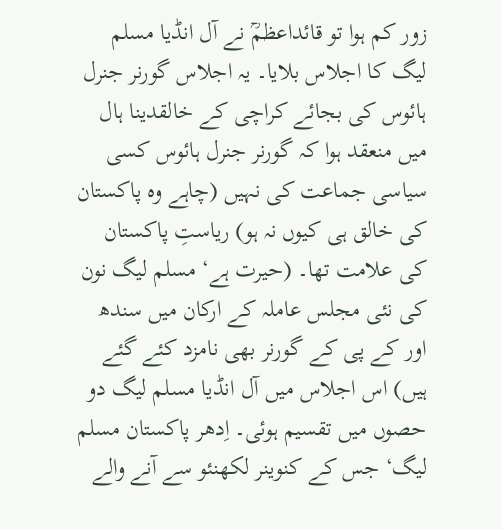زور کم ہوا تو قائداعظمؒ نے آل انڈیا مسلم لیگ کا اجلاس بلایا۔ یہ اجلاس گورنر جنرل ہائوس کی بجائے کراچی کے خالقدینا ہال میں منعقد ہوا کہ گورنر جنرل ہائوس کسی سیاسی جماعت کی نہیں (چاہے وہ پاکستان کی خالق ہی کیوں نہ ہو) ریاستِ پاکستان کی علامت تھا۔ (حیرت ہے‘ مسلم لیگ نون کی نئی مجلس عاملہ کے ارکان میں سندھ اور کے پی کے گورنر بھی نامزد کئے گئے ہیں) اس اجلاس میں آل انڈیا مسلم لیگ دو حصوں میں تقسیم ہوئی۔ اِدھر پاکستان مسلم لیگ‘ جس کے کنوینر لکھنئو سے آنے والے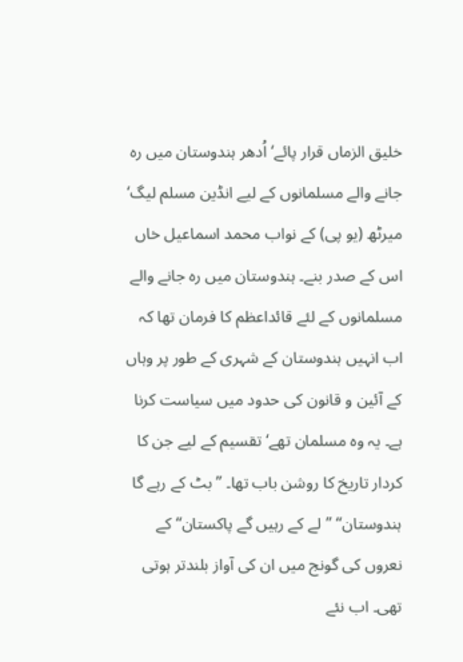خلیق الزماں قرار پائے‘ اُدھر ہندوستان میں رہ جانے والے مسلمانوں کے لیے انڈین مسلم لیگ‘ میرٹھ (یو پی) کے نواب محمد اسماعیل خاں اس کے صدر بنے۔ ہندوستان میں رہ جانے والے مسلمانوں کے لئے قائداعظم کا فرمان تھا کہ اب انہیں ہندوستان کے شہری کے طور پر وہاں کے آئین و قانون کی حدود میں سیاست کرنا ہے۔ یہ وہ مسلمان تھے‘ تقسیم کے لیے جن کا کردار تاریخ کا روشن باب تھا۔ ”بٹ کے رہے گا ہندوستان‘‘ ”لے کے رہیں گے پاکستان‘‘ کے نعروں کی گونج میں ان کی آواز بلندتر ہوتی تھی۔ اب نئے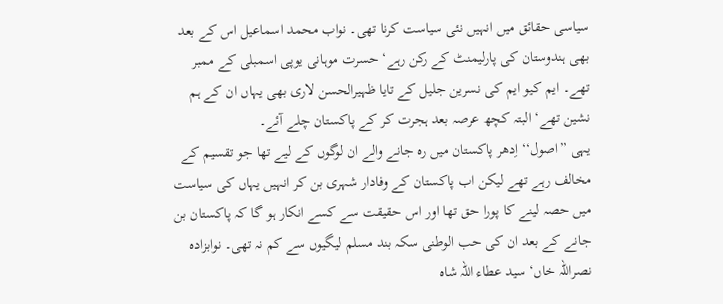سیاسی حقائق میں انہیں نئی سیاست کرنا تھی۔ نواب محمد اسماعیل اس کے بعد بھی ہندوستان کی پارلیمنٹ کے رکن رہے‘ حسرت موہانی یوپی اسمبلی کے ممبر تھے۔ ایم کیو ایم کی نسرین جلیل کے تایا ظہیرالحسن لاری بھی یہاں ان کے ہم نشین تھے‘ البتہ کچھ عرصہ بعد ہجرت کر کے پاکستان چلے آئے۔
یہی ”اصول‘‘ اِدھر پاکستان میں رہ جانے والے ان لوگوں کے لیے تھا جو تقسیم کے مخالف رہے تھے لیکن اب پاکستان کے وفادار شہری بن کر انہیں یہاں کی سیاست میں حصہ لینے کا پورا حق تھا اور اس حقیقت سے کسے انکار ہو گا کہ پاکستان بن جانے کے بعد ان کی حب الوطنی سکہ بند مسلم لیگیوں سے کم نہ تھی۔ نوابزادہ نصراللہ خاں‘ سید عطاء اللہ شاہ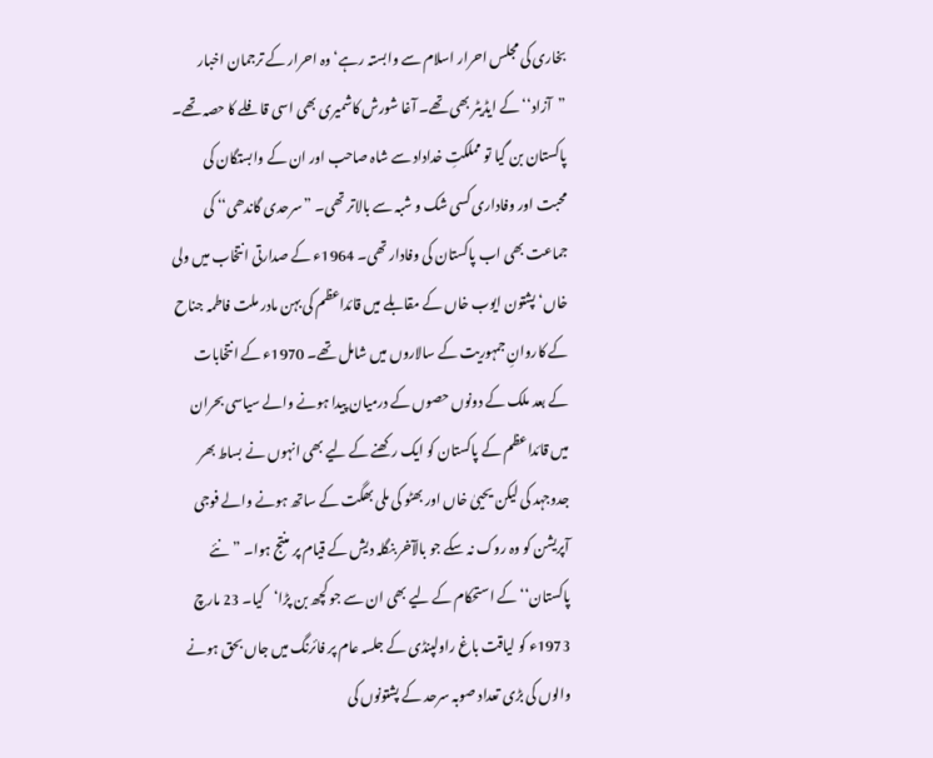بخاری کی مجلس احرار اسلام سے وابستہ رہے‘ وہ احرار کے ترجمان اخبار ”آزاد‘‘ کے ایڈیٹر بھی تھے۔ آغا شورش کاشمیری بھی اسی قافلے کا حصہ تھے۔ پاکستان بن گیا تو مملکتِ خداداد سے شاہ صاحب اور ان کے وابستگان کی محبت اور وفاداری کسی شک و شبہ سے بالاتر تھی۔ ”سرحدی گاندھی‘‘ کی جماعت بھی اب پاکستان کی وفادار تھی۔ 1964ء کے صدارتی انتخاب میں ولی خاں‘ پشتون ایوب خاں کے مقابلے میں قائداعظم کی بہن مادر ملت فاطمہ جناح کے کاروانِ جمہوریت کے سالاروں میں شامل تھے۔ 1970ء کے انتخابات کے بعد ملک کے دونوں حصوں کے درمیان پیدا ہونے والے سیاسی بحران میں قائداعظم کے پاکستان کو ایک رکھنے کے لیے بھی انہوں نے بساط بھر جدوجہد کی لیکن یحییٰ خاں اور بھٹو کی ملی بھگت کے ساتھ ہونے والے فوجی آپریشن کو وہ روک نہ سکے جو بالآخر بنگلہ دیش کے قیام پر منتج ہوا۔ ”نئے پاکستان‘‘ کے استحکام کے لیے بھی ان سے جو کچھ بن پڑا‘کیا۔ 23 مارچ 1973ء کو لیاقت باغ راولپنڈی کے جلسہ عام پر فائرنگ میں جاں بحق ہونے والوں کی بڑی تعداد صوبہ سرحد کے پشتونوں کی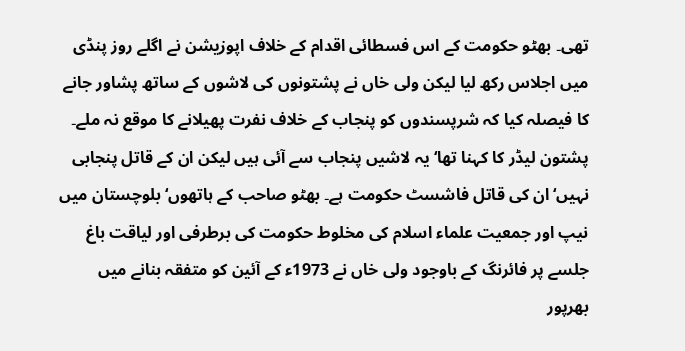تھی۔ بھٹو حکومت کے اس فسطائی اقدام کے خلاف اپوزیشن نے اگلے روز پنڈی میں اجلاس رکھ لیا لیکن ولی خاں نے پشتونوں کی لاشوں کے ساتھ پشاور جانے کا فیصلہ کیا کہ شرپسندوں کو پنجاب کے خلاف نفرت پھیلانے کا موقع نہ ملے۔ پشتون لیڈر کا کہنا تھا‘ یہ لاشیں پنجاب سے آئی ہیں لیکن ان کے قاتل پنجابی نہیں‘ ان کی قاتل فاشسٹ حکومت ہے۔ بھٹو صاحب کے ہاتھوں‘ بلوچستان میں نیپ اور جمعیت علماء اسلام کی مخلوط حکومت کی برطرفی اور لیاقت باغ جلسے پر فائرنگ کے باوجود ولی خاں نے 1973ء کے آئین کو متفقہ بنانے میں بھرپور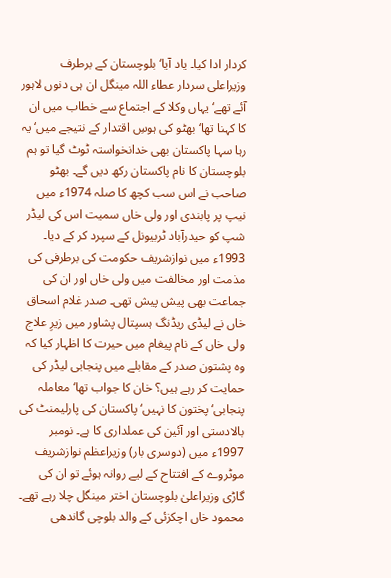کردار ادا کیا۔ یاد آیا‘ بلوچستان کے برطرف وزیراعلی سردار عطاء اللہ مینگل ان ہی دنوں لاہور آئے تھے‘ یہاں وکلا کے اجتماع سے خطاب میں ان کا کہنا تھا‘ بھٹو کی ہوسِ اقتدار کے نتیجے میں‘ یہ رہا سہا پاکستان بھی خدانخواستہ ٹوٹ گیا تو ہم بلوچستان کا نام پاکستان رکھ دیں گے۔ بھٹو صاحب نے اس سب کچھ کا صلہ 1974ء میں نیپ پر پابندی اور ولی خاں سمیت اس کی لیڈر شپ کو حیدرآباد ٹربیونل کے سپرد کر کے دیا۔
1993ء میں نوازشریف حکومت کی برطرفی کی مذمت اور مخالفت میں ولی خاں اور ان کی جماعت بھی پیش پیش تھی۔ صدر غلام اسحاق خاں نے لیڈی ریڈنگ ہسپتال پشاور میں زیرِ علاج ولی خاں کے نام پیغام میں حیرت کا اظہار کیا کہ وہ پشتون صدر کے مقابلے میں پنجابی لیڈر کی حمایت کر رہے ہیں؟ خان کا جواب تھا‘ معاملہ پنجابی‘ پختون کا نہیں‘ پاکستان کی پارلیمنٹ کی بالادستی اور آئین کی عملداری کا ہے۔ نومبر 1997ء میں (دوسری بار) وزیراعظم نوازشریف موٹروے کے افتتاح کے لیے روانہ ہوئے تو ان کی گاڑی وزیراعلیٰ بلوچستان اختر مینگل چلا رہے تھے۔
محمود خاں اچکزئی کے والد بلوچی گاندھی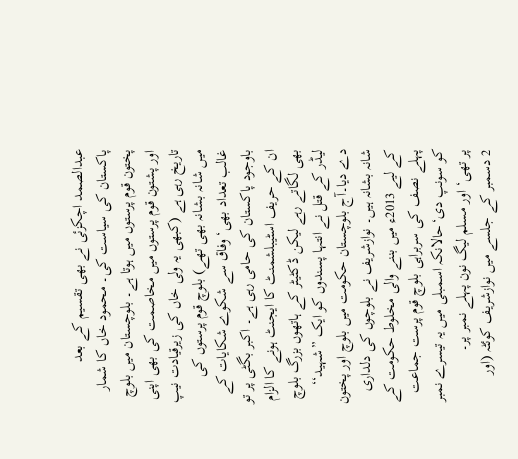عبدالصمد اچکزئی نے بھی تقسیم کے بعد پاکستان کی سیاست کی۔ محمود خاں کا شمار پختون قوم پرستوں میں ہوتا ہے۔ بلوچستان میں بلوچ اور پشتون قوم پرستوں میں مخاصمت کی بھی اپنی تاریخ رہی ہے (کبھی یہ ولی خاں کی زیرقیادت نیپ میں شانہ بشانہ بھی تھے) بلوچ قوم پرستوں کی غالب تعداد بھی‘ وفاق سے شکوے شکایات کے باوجود پاکستان کی حامی رہی ہے۔ اکبر بگٹی پر تو ان کے حریف اسٹیبلشمنٹ کا ایجنٹ ہونے کا الزام بھی لگاتے رہے لیکن ڈکٹیٹر کے ہاتھوں بزرگ بلوچ لیڈر کے قتل نے انتہا پسندوں کو ایک ”شہید‘‘ دے دیا۔آج بلوچستان حکومت میں بلوچ اور پختون شانہ بشانہ ہیں۔ نوازشریف نے بلوچوں کی دلداری کے لیے 2013ء میں بننے والی مخلوط حکومت کے پہلے نصف کی سربراہی بلوچ قوم پرست جماعت کو سونپ دی‘حالانکہ اسمبلی میں یہ تیسرے نمبر پر تھی‘ اور مسلم لیگ نون پہلے نمبر پر۔
2 دسمبر کے جلسے میں نوازشریف کوئٹہ (اور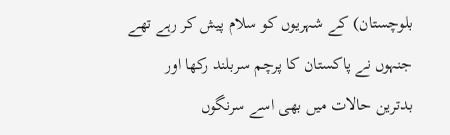بلوچستان) کے شہریوں کو سلام پیش کر رہے تھے جنہوں نے پاکستان کا پرچم سربلند رکھا اور بدترین حالات میں بھی اسے سرنگوں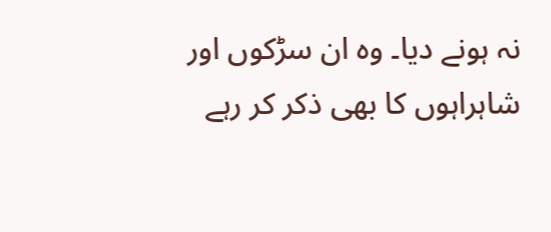نہ ہونے دیا۔ وہ ان سڑکوں اور شاہراہوں کا بھی ذکر کر رہے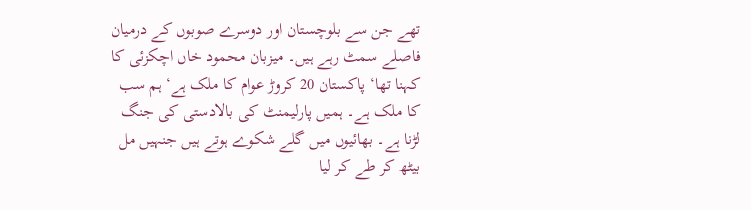تھے جن سے بلوچستان اور دوسرے صوبوں کے درمیان فاصلے سمٹ رہے ہیں۔ میزبان محمود خاں اچکزئی کا کہنا تھا‘ پاکستان 20 کروڑ عوام کا ملک ہے‘ ہم سب کا ملک ہے۔ ہمیں پارلیمنٹ کی بالادستی کی جنگ لڑنا ہے۔ بھائیوں میں گلے شکوے ہوتے ہیں جنہیں مل بیٹھ کر طے کر لیا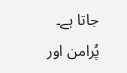جاتا ہے۔ پُرامن اور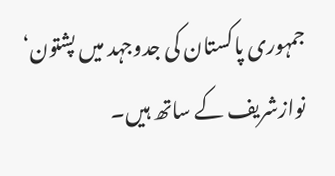جمہوری پاکستان کی جدوجہد میں پشتون‘ نوازشریف کے ساتھ ہیں۔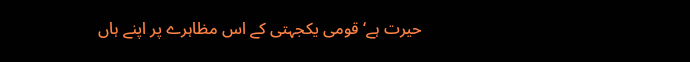حیرت ہے‘ قومی یکجہتی کے اس مظاہرے پر اپنے ہاں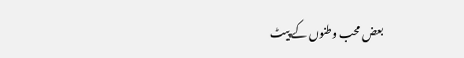بعض محب وطنوں کے پیٹ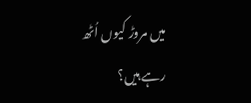میں مروڑ کیوں اُٹھ رہے ہیں؟